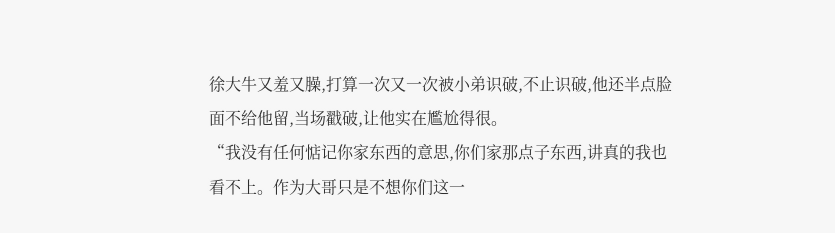徐大牛又羞又臊,打算一次又一次被小弟识破,不止识破,他还半点脸面不给他留,当场戳破,让他实在尷尬得很。
“我没有任何惦记你家东西的意思,你们家那点子东西,讲真的我也看不上。作为大哥只是不想你们这一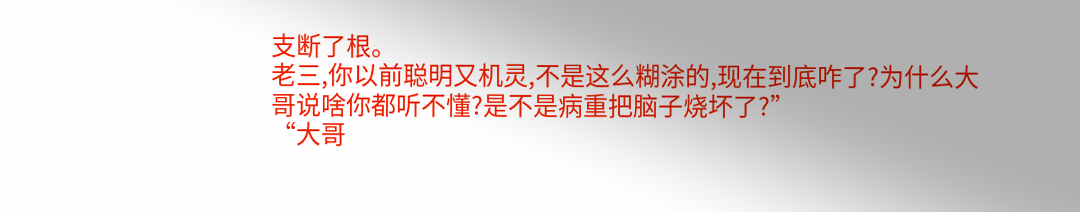支断了根。
老三,你以前聪明又机灵,不是这么糊涂的,现在到底咋了?为什么大哥说啥你都听不懂?是不是病重把脑子烧坏了?”
“大哥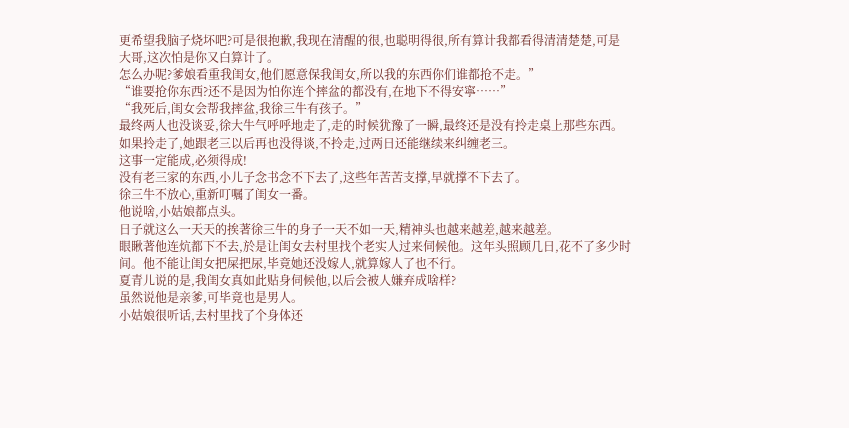更希望我脑子烧坏吧?可是很抱歉,我现在清醒的很,也聪明得很,所有算计我都看得清清楚楚,可是大哥,这次怕是你又白算计了。
怎么办呢?爹娘看重我闺女,他们愿意保我闺女,所以我的东西你们谁都抢不走。”
“谁要抢你东西?还不是因为怕你连个摔盆的都没有,在地下不得安寧……”
“我死后,闺女会帮我摔盆,我徐三牛有孩子。”
最终两人也没谈妥,徐大牛气呼呼地走了,走的时候犹豫了一瞬,最终还是没有拎走桌上那些东西。
如果拎走了,她跟老三以后再也没得谈,不拎走,过两日还能继续来纠缠老三。
这事一定能成,必须得成!
没有老三家的东西,小儿子念书念不下去了,这些年苦苦支撑,早就撑不下去了。
徐三牛不放心,重新叮嘱了闺女一番。
他说啥,小姑娘都点头。
日子就这么一天天的挨著徐三牛的身子一天不如一天,精神头也越来越差,越来越差。
眼瞅著他连炕都下不去,於是让闺女去村里找个老实人过来伺候他。这年头照顾几日,花不了多少时间。他不能让闺女把屎把尿,毕竟她还没嫁人,就算嫁人了也不行。
夏青儿说的是,我闺女真如此贴身伺候他,以后会被人嫌弃成啥样?
虽然说他是亲爹,可毕竟也是男人。
小姑娘很听话,去村里找了个身体还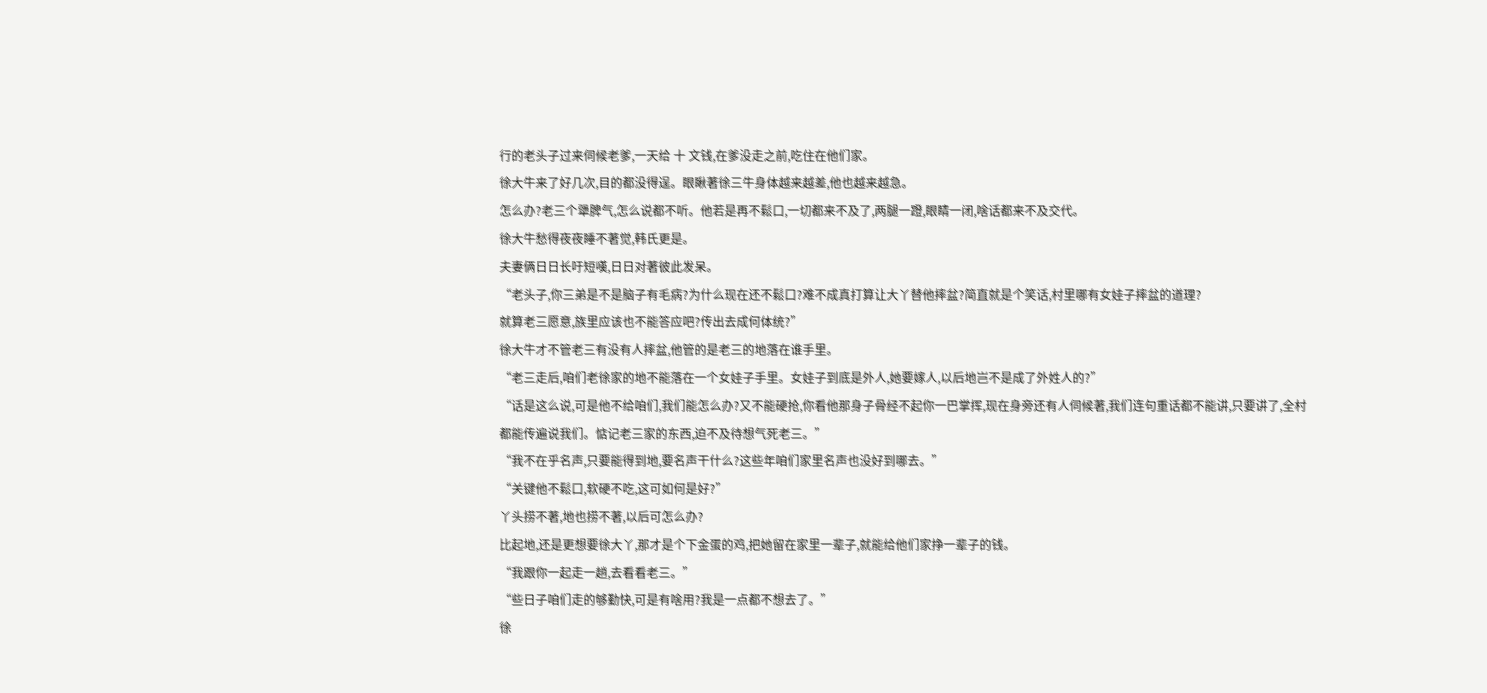行的老头子过来伺候老爹,一天给 十 文钱,在爹没走之前,吃住在他们家。
徐大牛来了好几次,目的都没得逞。眼瞅著徐三牛身体越来越差,他也越来越急。
怎么办?老三个犟脾气,怎么说都不听。他若是再不鬆口,一切都来不及了,两腿一蹬,眼睛一闭,啥话都来不及交代。
徐大牛愁得夜夜睡不著觉,韩氏更是。
夫妻俩日日长吁短嘆,日日对著彼此发呆。
“老头子,你三弟是不是脑子有毛病?为什么现在还不鬆口?难不成真打算让大丫替他摔盆?简直就是个笑话,村里哪有女娃子摔盆的道理?
就算老三愿意,族里应该也不能答应吧?传出去成何体统?”
徐大牛才不管老三有没有人摔盆,他管的是老三的地落在谁手里。
“老三走后,咱们老徐家的地不能落在一个女娃子手里。女娃子到底是外人,她要嫁人,以后地岂不是成了外姓人的?”
“话是这么说,可是他不给咱们,我们能怎么办?又不能硬抢,你看他那身子骨经不起你一巴掌挥,现在身旁还有人伺候著,我们连句重话都不能讲,只要讲了,全村都能传遍说我们。惦记老三家的东西,迫不及待想气死老三。”
“我不在乎名声,只要能得到地,要名声干什么?这些年咱们家里名声也没好到哪去。”
“关键他不鬆口,软硬不吃,这可如何是好?”
丫头捞不著,地也捞不著,以后可怎么办?
比起地,还是更想要徐大丫,那才是个下金蛋的鸡,把她留在家里一辈子,就能给他们家挣一辈子的钱。
“我跟你一起走一趟,去看看老三。”
“些日子咱们走的够勤快,可是有啥用?我是一点都不想去了。”
徐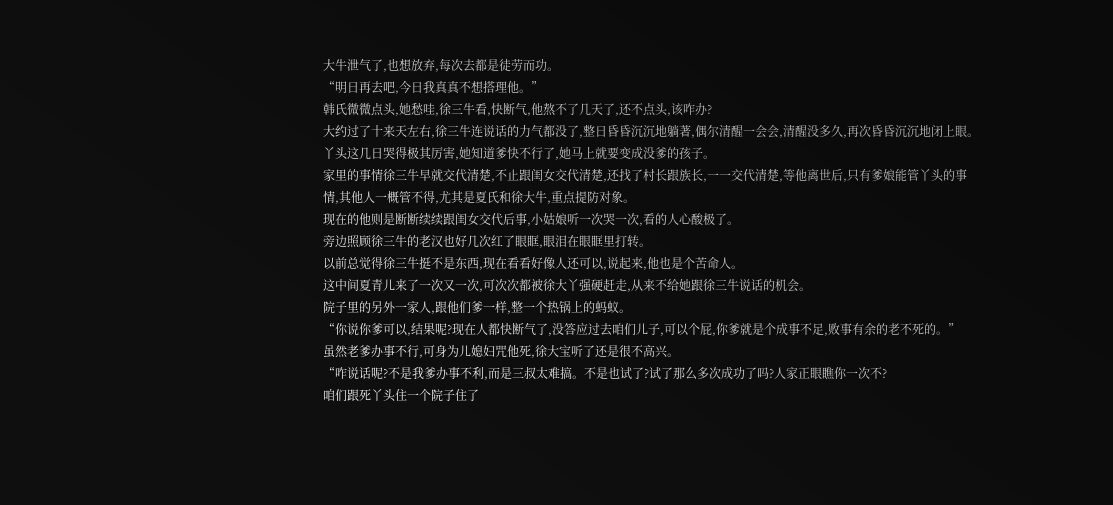大牛泄气了,也想放弃,每次去都是徒劳而功。
“明日再去吧,今日我真真不想搭理他。”
韩氏微微点头,她愁哇,徐三牛看,快断气,他熬不了几天了,还不点头,该咋办?
大约过了十来天左右,徐三牛连说话的力气都没了,整日昏昏沉沉地躺著,偶尔清醒一会会,清醒没多久,再次昏昏沉沉地闭上眼。
丫头这几日哭得极其厉害,她知道爹快不行了,她马上就要变成没爹的孩子。
家里的事情徐三牛早就交代清楚,不止跟闺女交代清楚,还找了村长跟族长,一一交代清楚,等他离世后,只有爹娘能管丫头的事情,其他人一概管不得,尤其是夏氏和徐大牛,重点提防对象。
现在的他则是断断续续跟闺女交代后事,小姑娘听一次哭一次,看的人心酸极了。
旁边照顾徐三牛的老汉也好几次红了眼眶,眼泪在眼眶里打转。
以前总觉得徐三牛挺不是东西,现在看看好像人还可以,说起来,他也是个苦命人。
这中间夏青儿来了一次又一次,可次次都被徐大丫强硬赶走,从来不给她跟徐三牛说话的机会。
院子里的另外一家人,跟他们爹一样,整一个热锅上的蚂蚁。
“你说你爹可以,结果呢?现在人都快断气了,没答应过去咱们儿子,可以个屁,你爹就是个成事不足,败事有余的老不死的。”
虽然老爹办事不行,可身为儿媳妇咒他死,徐大宝听了还是很不高兴。
“咋说话呢?不是我爹办事不利,而是三叔太难搞。不是也试了?试了那么多次成功了吗?人家正眼瞧你一次不?
咱们跟死丫头住一个院子住了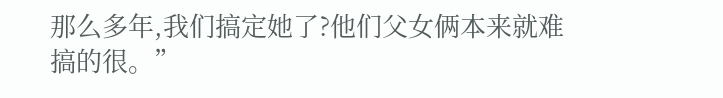那么多年,我们搞定她了?他们父女俩本来就难搞的很。”